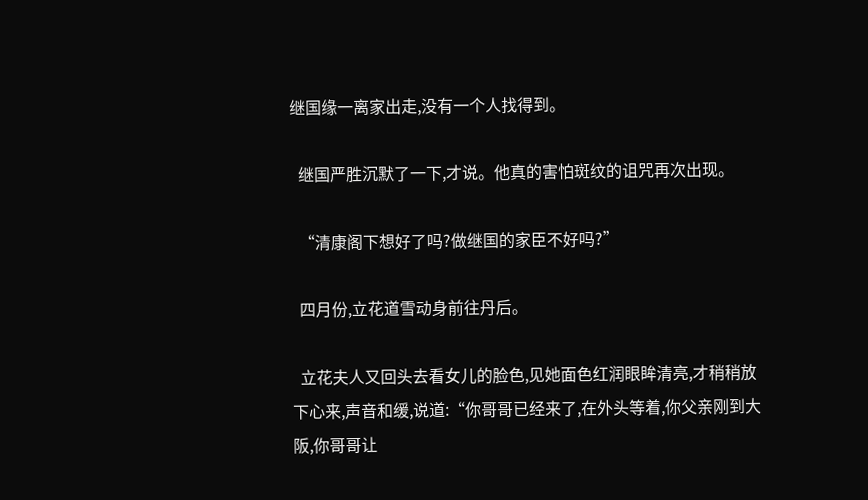继国缘一离家出走,没有一个人找得到。

  继国严胜沉默了一下,才说。他真的害怕斑纹的诅咒再次出现。

  “清康阁下想好了吗?做继国的家臣不好吗?”

  四月份,立花道雪动身前往丹后。

  立花夫人又回头去看女儿的脸色,见她面色红润眼眸清亮,才稍稍放下心来,声音和缓,说道:“你哥哥已经来了,在外头等着,你父亲刚到大阪,你哥哥让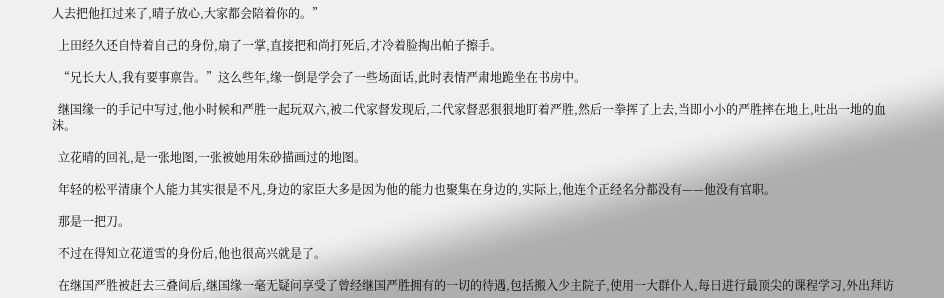人去把他扛过来了,晴子放心,大家都会陪着你的。”

  上田经久还自恃着自己的身份,扇了一掌,直接把和尚打死后,才冷着脸掏出帕子擦手。

  “兄长大人,我有要事禀告。”这么些年,缘一倒是学会了一些场面话,此时表情严肃地跪坐在书房中。

  继国缘一的手记中写过,他小时候和严胜一起玩双六,被二代家督发现后,二代家督恶狠狠地盯着严胜,然后一拳挥了上去,当即小小的严胜摔在地上,吐出一地的血沫。

  立花晴的回礼,是一张地图,一张被她用朱砂描画过的地图。

  年轻的松平清康个人能力其实很是不凡,身边的家臣大多是因为他的能力也聚集在身边的,实际上,他连个正经名分都没有——他没有官职。

  那是一把刀。

  不过在得知立花道雪的身份后,他也很高兴就是了。

  在继国严胜被赶去三叠间后,继国缘一毫无疑问享受了曾经继国严胜拥有的一切的待遇,包括搬入少主院子,使用一大群仆人,每日进行最顶尖的课程学习,外出拜访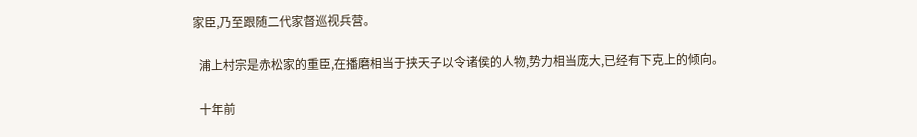家臣,乃至跟随二代家督巡视兵营。

  浦上村宗是赤松家的重臣,在播磨相当于挟天子以令诸侯的人物,势力相当庞大,已经有下克上的倾向。

  十年前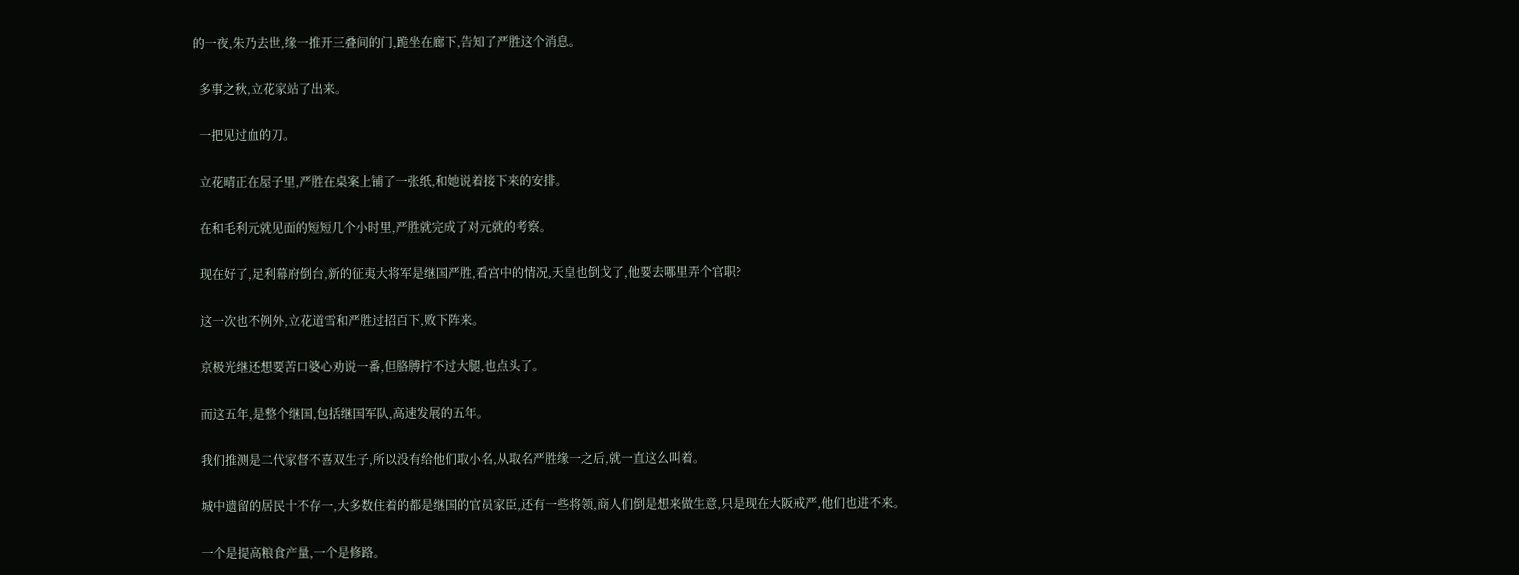的一夜,朱乃去世,缘一推开三叠间的门,跪坐在廊下,告知了严胜这个消息。

  多事之秋,立花家站了出来。

  一把见过血的刀。

  立花晴正在屋子里,严胜在桌案上铺了一张纸,和她说着接下来的安排。

  在和毛利元就见面的短短几个小时里,严胜就完成了对元就的考察。

  现在好了,足利幕府倒台,新的征夷大将军是继国严胜,看宫中的情况,天皇也倒戈了,他要去哪里弄个官职?

  这一次也不例外,立花道雪和严胜过招百下,败下阵来。

  京极光继还想要苦口婆心劝说一番,但胳膊拧不过大腿,也点头了。

  而这五年,是整个继国,包括继国军队,高速发展的五年。

  我们推测是二代家督不喜双生子,所以没有给他们取小名,从取名严胜缘一之后,就一直这么叫着。

  城中遗留的居民十不存一,大多数住着的都是继国的官员家臣,还有一些将领,商人们倒是想来做生意,只是现在大阪戒严,他们也进不来。

  一个是提高粮食产量,一个是修路。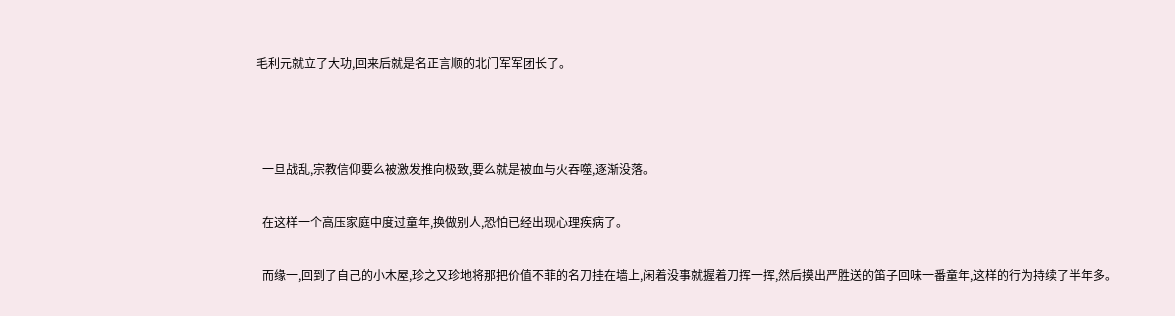毛利元就立了大功,回来后就是名正言顺的北门军军团长了。



  一旦战乱,宗教信仰要么被激发推向极致,要么就是被血与火吞噬,逐渐没落。

  在这样一个高压家庭中度过童年,换做别人,恐怕已经出现心理疾病了。

  而缘一,回到了自己的小木屋,珍之又珍地将那把价值不菲的名刀挂在墙上,闲着没事就握着刀挥一挥,然后摸出严胜送的笛子回味一番童年,这样的行为持续了半年多。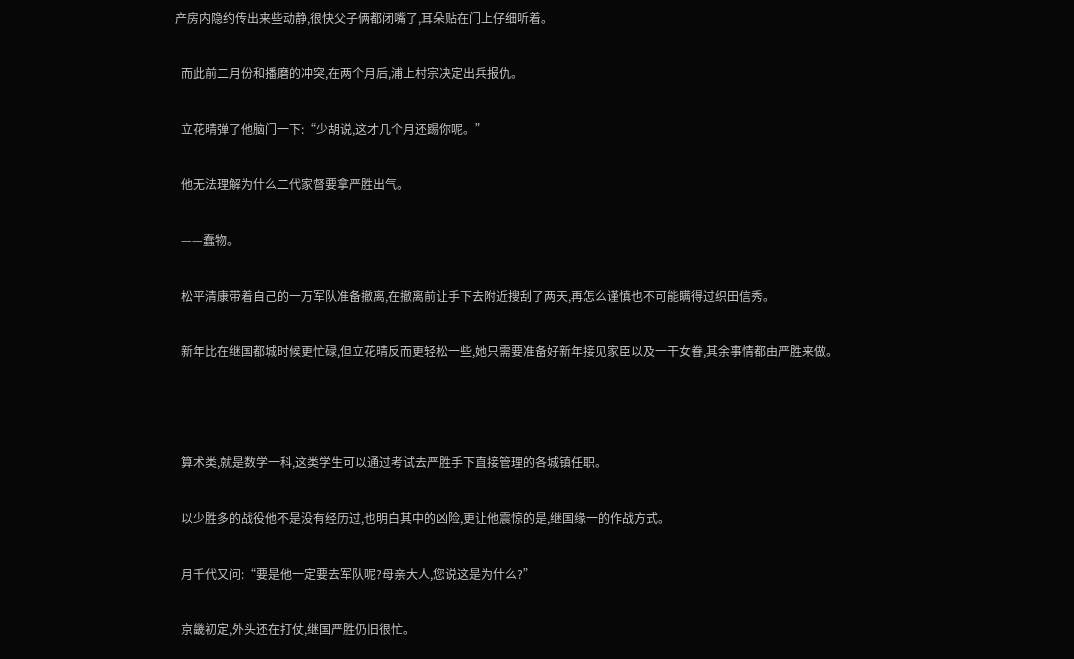产房内隐约传出来些动静,很快父子俩都闭嘴了,耳朵贴在门上仔细听着。

  而此前二月份和播磨的冲突,在两个月后,浦上村宗决定出兵报仇。

  立花晴弹了他脑门一下:“少胡说,这才几个月还踢你呢。”

  他无法理解为什么二代家督要拿严胜出气。

  ——蠢物。

  松平清康带着自己的一万军队准备撤离,在撤离前让手下去附近搜刮了两天,再怎么谨慎也不可能瞒得过织田信秀。

  新年比在继国都城时候更忙碌,但立花晴反而更轻松一些,她只需要准备好新年接见家臣以及一干女眷,其余事情都由严胜来做。



  算术类,就是数学一科,这类学生可以通过考试去严胜手下直接管理的各城镇任职。

  以少胜多的战役他不是没有经历过,也明白其中的凶险,更让他震惊的是,继国缘一的作战方式。

  月千代又问:“要是他一定要去军队呢?母亲大人,您说这是为什么?”

  京畿初定,外头还在打仗,继国严胜仍旧很忙。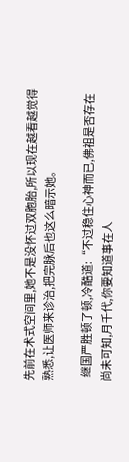先前在术式空间里,她不是没怀过双胞胎,所以现在越看越觉得熟悉,让医师来诊治,把完脉后也这么暗示她。

  继国严胜顿了顿,冷酷道:“不过稳住心神而已,佛祖是否存在尚未可知,月千代,你要知道事在人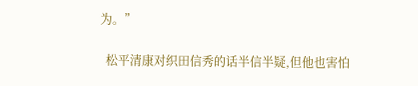为。”

  松平清康对织田信秀的话半信半疑,但他也害怕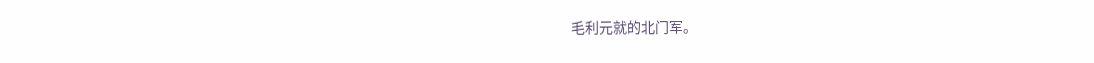毛利元就的北门军。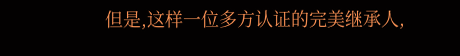但是,这样一位多方认证的完美继承人,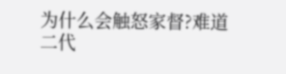为什么会触怒家督?难道二代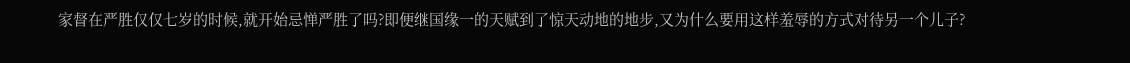家督在严胜仅仅七岁的时候,就开始忌惮严胜了吗?即便继国缘一的天赋到了惊天动地的地步,又为什么要用这样羞辱的方式对待另一个儿子?